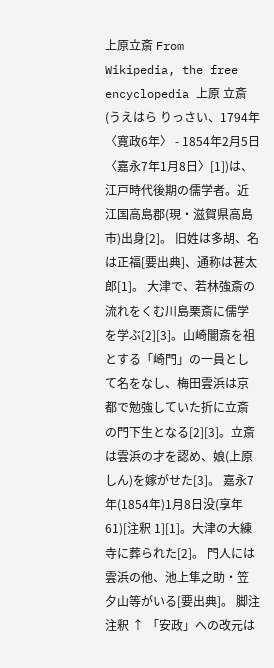上原立斎 From Wikipedia, the free encyclopedia 上原 立斎(うえはら りっさい、1794年〈寛政6年〉 - 1854年2月5日〈嘉永7年1月8日〉[1])は、江戸時代後期の儒学者。近江国高島郡(現・滋賀県高島市)出身[2]。 旧姓は多胡、名は正福[要出典]、通称は甚太郎[1]。 大津で、若林強斎の流れをくむ川島栗斎に儒学を学ぶ[2][3]。山崎闇斎を祖とする「崎門」の一員として名をなし、梅田雲浜は京都で勉強していた折に立斎の門下生となる[2][3]。立斎は雲浜の才を認め、娘(上原しん)を嫁がせた[3]。 嘉永7年(1854年)1月8日没(享年61)[注釈 1][1]。大津の大練寺に葬られた[2]。 門人には雲浜の他、池上隼之助・笠夕山等がいる[要出典]。 脚注 注釈 ↑ 「安政」への改元は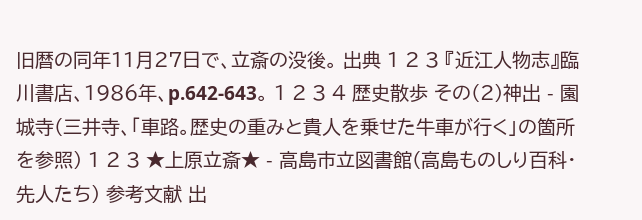旧暦の同年11月27日で、立斎の没後。 出典 1 2 3 『近江人物志』臨川書店、1986年、p.642-643。 1 2 3 4 歴史散歩 その(2)神出 - 園城寺(三井寺、「車路。歴史の重みと貴人を乗せた牛車が行く」の箇所を参照) 1 2 3 ★上原立斎★ - 高島市立図書館(高島ものしり百科・先人たち) 参考文献 出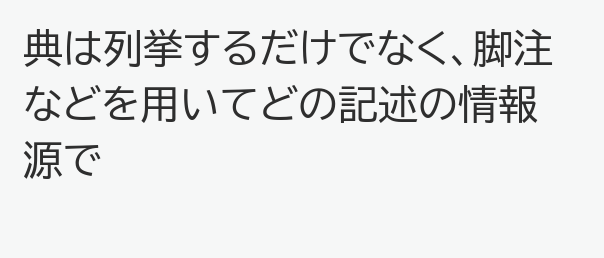典は列挙するだけでなく、脚注などを用いてどの記述の情報源で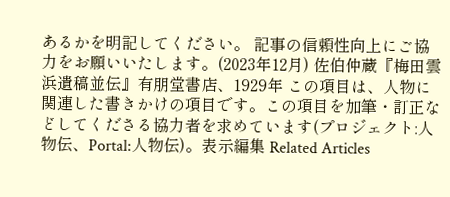あるかを明記してください。 記事の信頼性向上にご協力をお願いいたします。(2023年12月) 佐伯仲蔵『梅田雲浜遺稿並伝』有朋堂書店、1929年 この項目は、人物に関連した書きかけの項目です。この項目を加筆・訂正などしてくださる協力者を求めています(プロジェクト:人物伝、Portal:人物伝)。表示編集 Related Articles